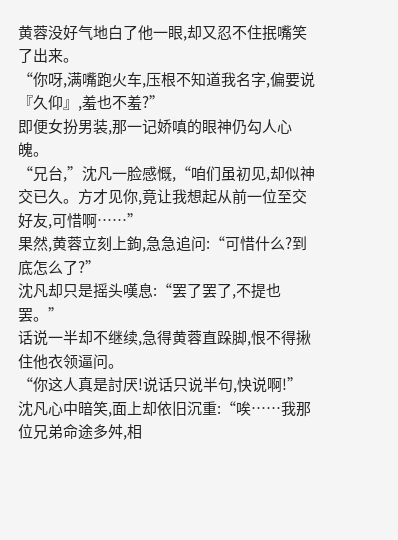黄蓉没好气地白了他一眼,却又忍不住抿嘴笑了出来。
“你呀,满嘴跑火车,压根不知道我名字,偏要说『久仰』,羞也不羞?”
即便女扮男装,那一记娇嗔的眼神仍勾人心魄。
“兄台,”沈凡一脸感慨,“咱们虽初见,却似神交已久。方才见你,竟让我想起从前一位至交好友,可惜啊……”
果然,黄蓉立刻上鉤,急急追问:“可惜什么?到底怎么了?”
沈凡却只是摇头嘆息:“罢了罢了,不提也罢。”
话说一半却不继续,急得黄蓉直跺脚,恨不得揪住他衣领逼问。
“你这人真是討厌!说话只说半句,快说啊!”
沈凡心中暗笑,面上却依旧沉重:“唉……我那位兄弟命途多舛,相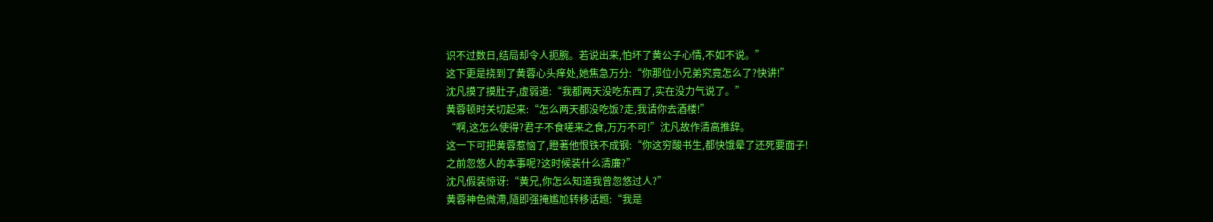识不过数日,结局却令人扼腕。若说出来,怕坏了黄公子心情,不如不说。”
这下更是挠到了黄蓉心头痒处,她焦急万分:“你那位小兄弟究竟怎么了?快讲!”
沈凡摸了摸肚子,虚弱道:“我都两天没吃东西了,实在没力气说了。”
黄蓉顿时关切起来:“怎么两天都没吃饭?走,我请你去酒楼!”
“啊,这怎么使得?君子不食嗟来之食,万万不可!”沈凡故作清高推辞。
这一下可把黄蓉惹恼了,瞪著他恨铁不成钢:“你这穷酸书生,都快饿晕了还死要面子!
之前忽悠人的本事呢?这时候装什么清廉?”
沈凡假装惊讶:“黄兄,你怎么知道我曾忽悠过人?”
黄蓉神色微滯,隨即强掩尷尬转移话题:“我是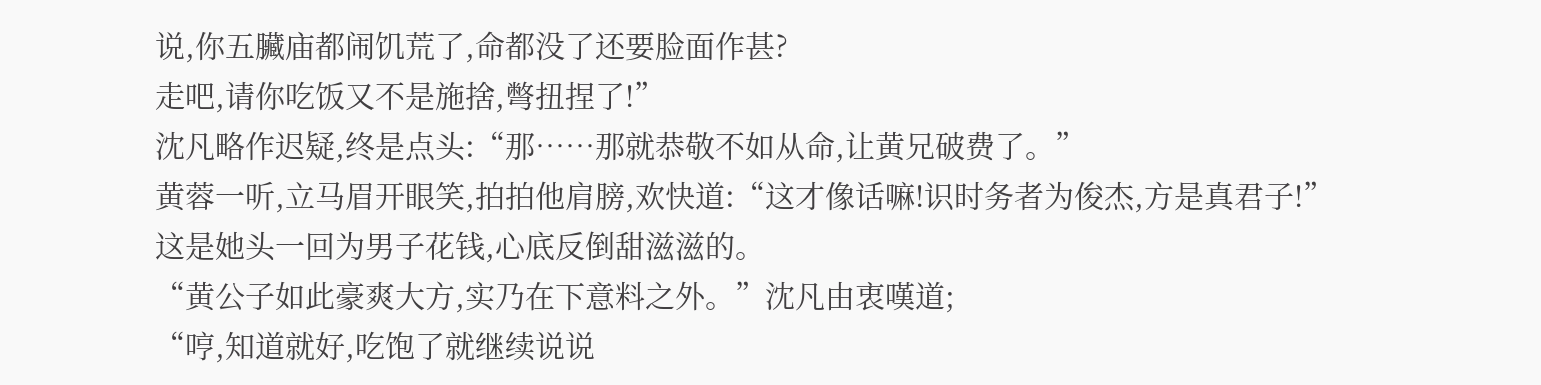说,你五臟庙都闹饥荒了,命都没了还要脸面作甚?
走吧,请你吃饭又不是施捨,彆扭捏了!”
沈凡略作迟疑,终是点头:“那……那就恭敬不如从命,让黄兄破费了。”
黄蓉一听,立马眉开眼笑,拍拍他肩膀,欢快道:“这才像话嘛!识时务者为俊杰,方是真君子!”
这是她头一回为男子花钱,心底反倒甜滋滋的。
“黄公子如此豪爽大方,实乃在下意料之外。”沈凡由衷嘆道;
“哼,知道就好,吃饱了就继续说说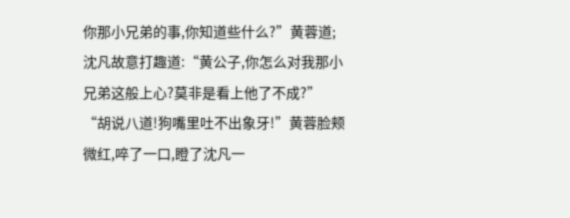你那小兄弟的事,你知道些什么?”黄蓉道;
沈凡故意打趣道:“黄公子,你怎么对我那小兄弟这般上心?莫非是看上他了不成?”
“胡说八道!狗嘴里吐不出象牙!”黄蓉脸颊微红,啐了一口,瞪了沈凡一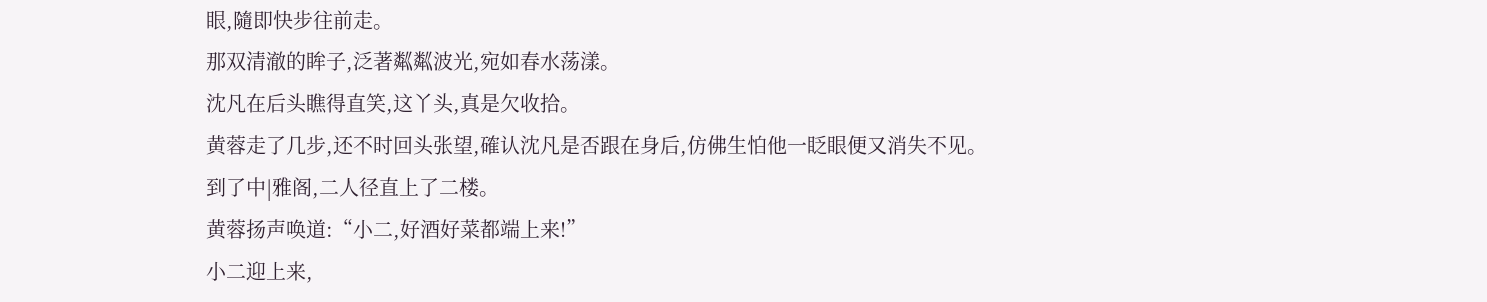眼,隨即快步往前走。
那双清澈的眸子,泛著粼粼波光,宛如春水荡漾。
沈凡在后头瞧得直笑,这丫头,真是欠收拾。
黄蓉走了几步,还不时回头张望,確认沈凡是否跟在身后,仿佛生怕他一眨眼便又消失不见。
到了中|雅阁,二人径直上了二楼。
黄蓉扬声唤道:“小二,好酒好菜都端上来!”
小二迎上来,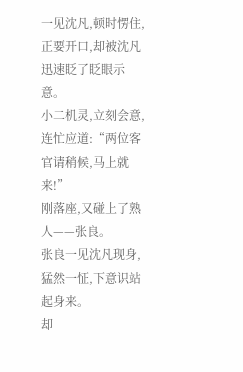一见沈凡,顿时愣住,正要开口,却被沈凡迅速眨了眨眼示意。
小二机灵,立刻会意,连忙应道:“两位客官请稍候,马上就来!”
刚落座,又碰上了熟人——张良。
张良一见沈凡现身,猛然一怔,下意识站起身来。
却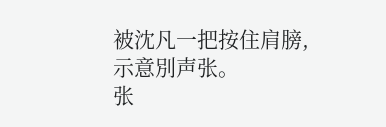被沈凡一把按住肩膀,示意別声张。
张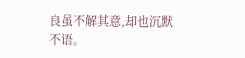良虽不解其意,却也沉默不语。